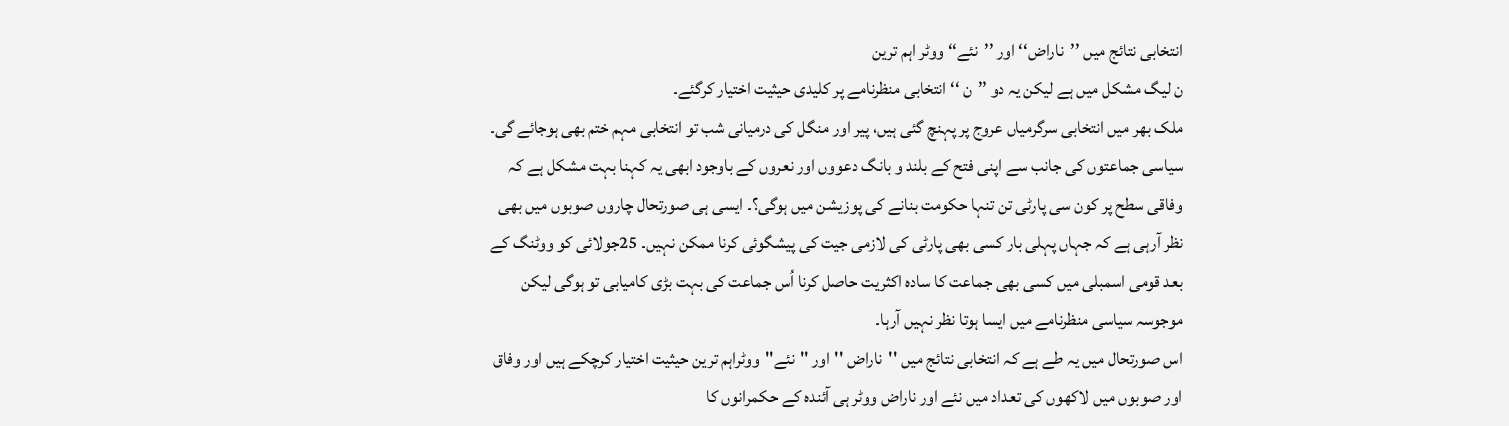انتخابی نتائج میں ’’ناراض‘‘ اور ’’نئے‘‘ ووٹر اہم ترین
ن لیگ مشکل میں ہے لیکن یہ دو ’’ن ‘‘ انتخابی منظرنامے پر کلیدی حیثیت اختیار کرگئے۔
ملک بھر میں انتخابی سرگرمیاں عروج پر پہنچ گئی ہیں، پیر اور منگل کی درمیانی شب تو انتخابی مہم ختم بھی ہوجائے گی۔
سیاسی جماعتوں کی جانب سے اپنی فتح کے بلند و بانگ دعووں اور نعروں کے باوجود ابھی یہ کہنا بہت مشکل ہے کہ وفاقی سطح پر کون سی پارٹی تن تنہا حکومت بنانے کی پوزیشن میں ہوگی؟۔ ایسی ہی صورتحال چاروں صوبوں میں بھی نظر آرہی ہے کہ جہاں پہلی بار کسی بھی پارٹی کی لازمی جیت کی پیشگوئی کرنا ممکن نہیں۔ 25جولائی کو ووٹنگ کے بعد قومی اسمبلی میں کسی بھی جماعت کا سادہ اکثریت حاصل کرنا اُس جماعت کی بہت بڑی کامیابی تو ہوگی لیکن موجوسہ سیاسی منظرنامے میں ایسا ہوتا نظر نہیں آرہا۔
اس صورتحال میں یہ طے ہے کہ انتخابی نتائج میں ''ناراض ''اور ''نئے''ووٹراہم ترین حیثیت اختیار کرچکے ہیں اور وفاق اور صوبوں میں لاکھوں کی تعداد میں نئے اور ناراض ووٹر ہی آئندہ کے حکمرانوں کا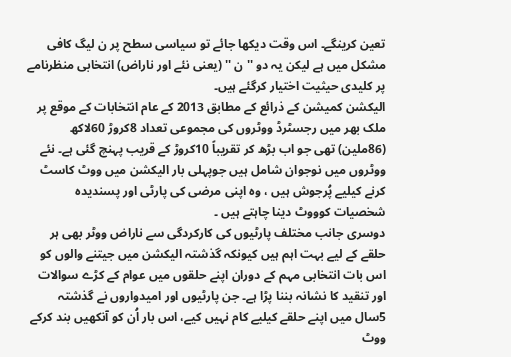تعین کرینگے۔ اس وقت دیکھا جائے تو سیاسی سطح پر ن لیگ کافی مشکل میں ہے لیکن یہ دو ''ن '' (یعنی نئے اور ناراض) انتخابی منظرنامے پر کلیدی حیثیت اختیار کرگئے ہیں۔
الیکشن کمیشن کے ذرائع کے مطابق 2013 کے عام انتخابات کے موقع پر ملک بھر میں رجسٹرڈ ووٹروں کی مجموعی تعداد 8کروڑ 60لاکھ (86ملین) تھی جو اب بڑھ کر تقریباً 10کروڑ کے قریب پہنچ گئی ہے۔ نئے ووٹروں میں نوجوان شامل ہیں جوپہلی بار الیکشن میں ووٹ کاسٹ کرنے کیلیے پُرجوش ہیں ، وہ اپنی مرضی کی پارٹی اور پسندیدہ شخصیات کوووٹ دینا چاہتے ہیں ۔
دوسری جانب مختلف پارٹیوں کی کارکردگی سے ناراض ووٹر بھی ہر حلقے کے لیے بہت اہم ہیں کیونکہ گذشتہ الیکشن میں جیتنے والوں کو اس بات انتخابی مہم کے دوران اپنے حلقوں میں عوام کے کڑے سوالات اور تنقید کا نشانہ بننا پڑا ہے۔ جن پارٹیوں اور امیدواروں نے گذشتہ 5سال میں اپنے حلقے کیلیے کام نہیں کیے، اس بار اُن کو آنکھیں بند کرکے ووٹ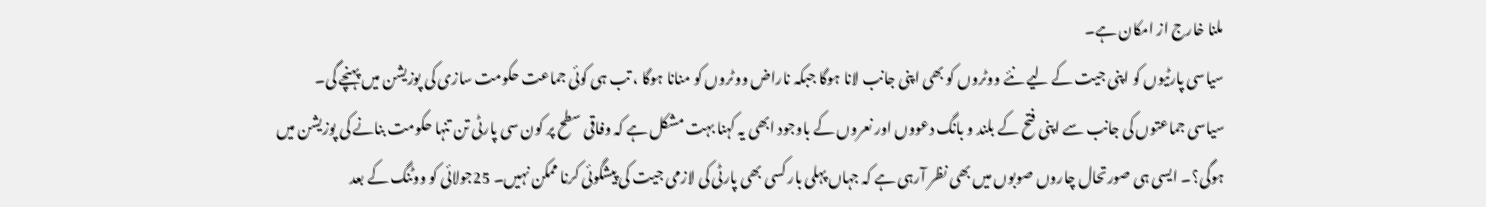ملنا خارج از امکان ہے۔
سیاسی پارٹیوں کو اپنی جیت کے لیے نئے ووٹروں کو بھی اپنی جانب لانا ہوگا جبکہ ناراض ووٹروں کو منانا ہوگا ، تب ہی کوئی جماعت حکومت سازی کی پوزیشن میں پہنچے گی۔
سیاسی جماعتوں کی جانب سے اپنی فتح کے بلند و بانگ دعووں اور نعروں کے باوجود ابھی یہ کہنا بہت مشکل ہے کہ وفاقی سطح پر کون سی پارٹی تن تنہا حکومت بنانے کی پوزیشن میں ہوگی؟۔ ایسی ہی صورتحال چاروں صوبوں میں بھی نظر آرہی ہے کہ جہاں پہلی بار کسی بھی پارٹی کی لازمی جیت کی پیشگوئی کرنا ممکن نہیں۔ 25جولائی کو ووٹنگ کے بعد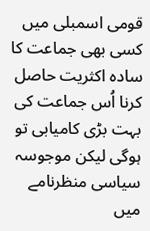قومی اسمبلی میں کسی بھی جماعت کا سادہ اکثریت حاصل کرنا اُس جماعت کی بہت بڑی کامیابی تو ہوگی لیکن موجوسہ سیاسی منظرنامے میں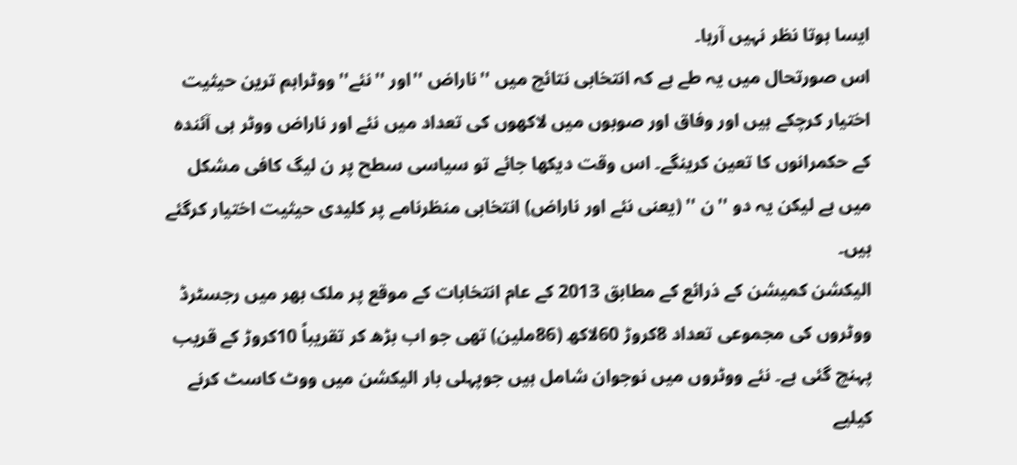ایسا ہوتا نظر نہیں آرہا۔
اس صورتحال میں یہ طے ہے کہ انتخابی نتائج میں ''ناراض ''اور ''نئے''ووٹراہم ترین حیثیت اختیار کرچکے ہیں اور وفاق اور صوبوں میں لاکھوں کی تعداد میں نئے اور ناراض ووٹر ہی آئندہ کے حکمرانوں کا تعین کرینگے۔ اس وقت دیکھا جائے تو سیاسی سطح پر ن لیگ کافی مشکل میں ہے لیکن یہ دو ''ن '' (یعنی نئے اور ناراض) انتخابی منظرنامے پر کلیدی حیثیت اختیار کرگئے ہیں۔
الیکشن کمیشن کے ذرائع کے مطابق 2013 کے عام انتخابات کے موقع پر ملک بھر میں رجسٹرڈ ووٹروں کی مجموعی تعداد 8کروڑ 60لاکھ (86ملین) تھی جو اب بڑھ کر تقریباً 10کروڑ کے قریب پہنچ گئی ہے۔ نئے ووٹروں میں نوجوان شامل ہیں جوپہلی بار الیکشن میں ووٹ کاسٹ کرنے کیلیے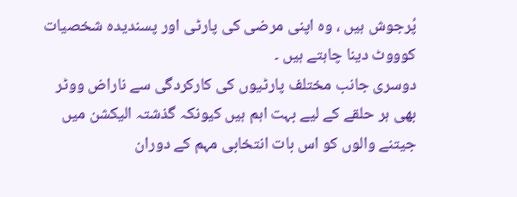پُرجوش ہیں ، وہ اپنی مرضی کی پارٹی اور پسندیدہ شخصیات کوووٹ دینا چاہتے ہیں ۔
دوسری جانب مختلف پارٹیوں کی کارکردگی سے ناراض ووٹر بھی ہر حلقے کے لیے بہت اہم ہیں کیونکہ گذشتہ الیکشن میں جیتنے والوں کو اس بات انتخابی مہم کے دوران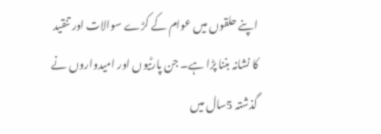اپنے حلقوں میں عوام کے کڑے سوالات اور تنقید کا نشانہ بننا پڑا ہے۔ جن پارٹیوں اور امیدواروں نے گذشتہ 5سال میں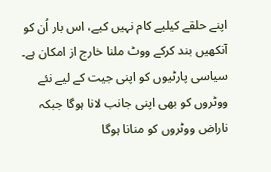اپنے حلقے کیلیے کام نہیں کیے، اس بار اُن کو آنکھیں بند کرکے ووٹ ملنا خارج از امکان ہے۔
سیاسی پارٹیوں کو اپنی جیت کے لیے نئے ووٹروں کو بھی اپنی جانب لانا ہوگا جبکہ ناراض ووٹروں کو منانا ہوگا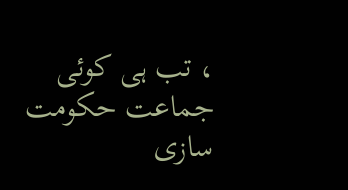، تب ہی کوئی جماعت حکومت سازی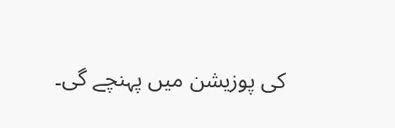کی پوزیشن میں پہنچے گی۔